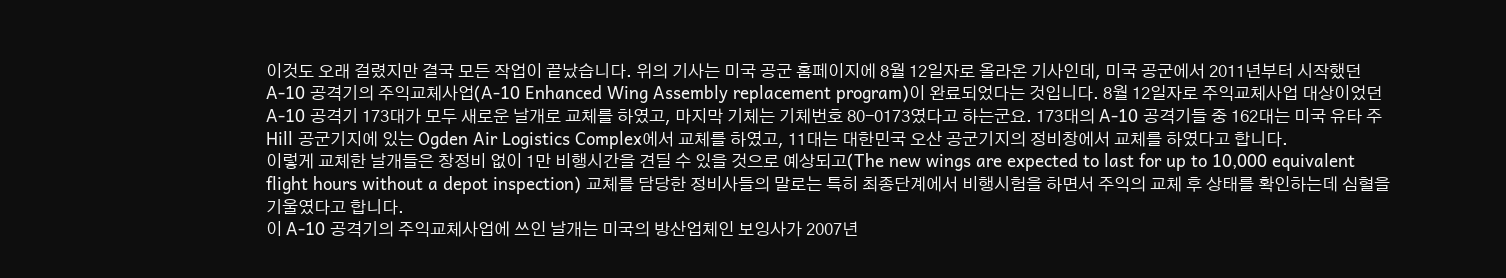이것도 오래 걸렸지만 결국 모든 작업이 끝났습니다. 위의 기사는 미국 공군 홈페이지에 8월 12일자로 올라온 기사인데, 미국 공군에서 2011년부터 시작했던 A-10 공격기의 주익교체사업(A-10 Enhanced Wing Assembly replacement program)이 완료되었다는 것입니다. 8월 12일자로 주익교체사업 대상이었던 A-10 공격기 173대가 모두 새로운 날개로 교체를 하였고, 마지막 기체는 기체번호 80-0173였다고 하는군요. 173대의 A-10 공격기들 중 162대는 미국 유타 주 Hill 공군기지에 있는 Ogden Air Logistics Complex에서 교체를 하였고, 11대는 대한민국 오산 공군기지의 정비창에서 교체를 하였다고 합니다.
이렇게 교체한 날개들은 창정비 없이 1만 비행시간을 견딜 수 있을 것으로 예상되고(The new wings are expected to last for up to 10,000 equivalent flight hours without a depot inspection) 교체를 담당한 정비사들의 말로는 특히 최종단계에서 비행시험을 하면서 주익의 교체 후 상태를 확인하는데 심혈을 기울였다고 합니다.
이 A-10 공격기의 주익교체사업에 쓰인 날개는 미국의 방산업체인 보잉사가 2007년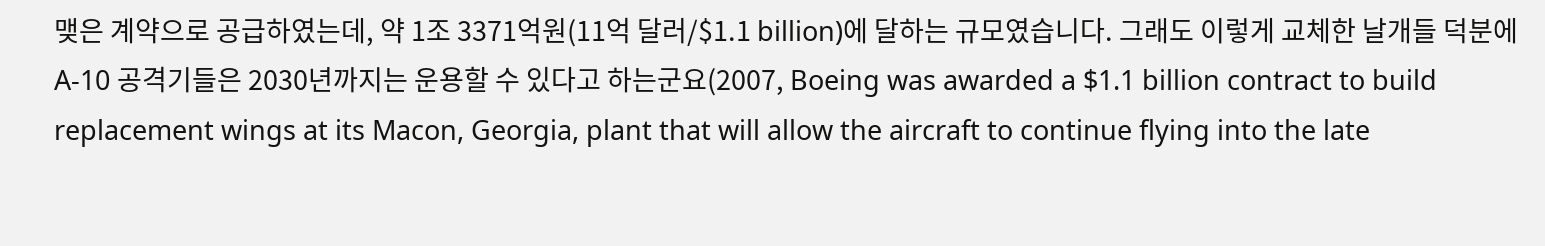맺은 계약으로 공급하였는데, 약 1조 3371억원(11억 달러/$1.1 billion)에 달하는 규모였습니다. 그래도 이렇게 교체한 날개들 덕분에 A-10 공격기들은 2030년까지는 운용할 수 있다고 하는군요(2007, Boeing was awarded a $1.1 billion contract to build replacement wings at its Macon, Georgia, plant that will allow the aircraft to continue flying into the late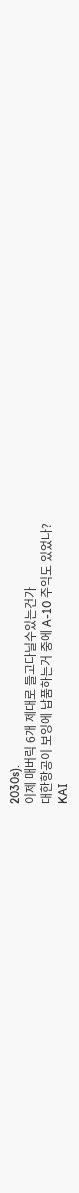2030s).
이제 매버릭 6개 제대로 들고다닐수있는건가
대한항공이 보잉에 납품하는거 중에 A-10 주익도 있었나?
KAI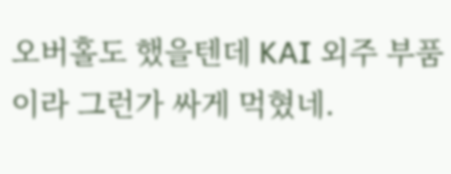오버홀도 했을텐데 KAI 외주 부품이라 그런가 싸게 먹혔네.